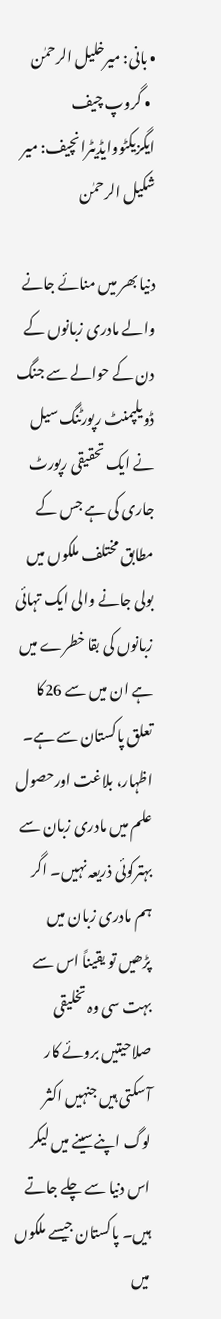• بانی: میرخلیل الرحمٰن
  • گروپ چیف ایگزیکٹووایڈیٹرانچیف: میر شکیل الرحمٰن

دنیا بھر میں منائے جانے والے مادری زبانوں کے دن کے حوالے سے جنگ ڈویلپمنٹ رپورٹنگ سیل نے ایک تحقیقی رپورٹ جاری کی ہے جس کے مطابق مختلف ملکوں میں بولی جانے والی ایک تہائی زبانوں کی بقا خطرے میں ہے ان میں سے 26کا تعلق پاکستان سے ہے۔ اظہار، بلاغت اورحصول علم میں مادری زبان سے بہترکوئی ذریعہ نہیں۔ اگر ہم مادری زبان میں پڑھیں تو یقیناً اس سے بہت سی وہ تخلیقی صلاحیتیں بروئے کار آسکتی ہیں جنہیں اکثر لوگ اپنےسینے میں لیکر اس دنیا سے چلے جاتے ہیں۔ پاکستان جیسے ملکوں میں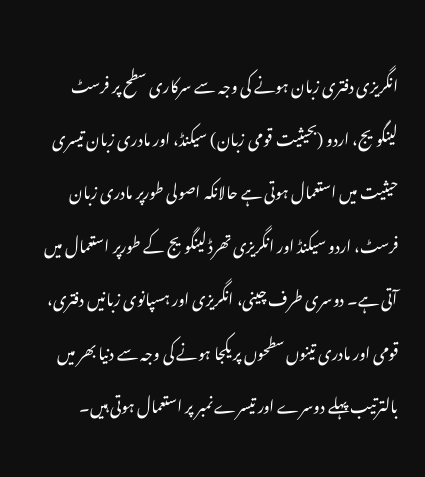انگریزی دفتری زبان ہونے کی وجہ سے سرکاری سطح پر فرسٹ لینگویج، اردو (بحیثیت قومی زبان) سیکنڈ، اور مادری زبان تیسری حیثیت میں استعمال ہوتی ہے حالانکہ اصولی طورپر مادری زبان فرسٹ، اردو سیکنڈ اور انگریزی تھرڈ لینگویج کے طورپر استعمال میں آتی ہے۔ دوسری طرف چینی، انگریزی اور ہسپانوی زبانیں دفتری، قومی اور مادری تینوں سطحوں پر یکجا ہونے کی وجہ سے دنیا بھر میں بالترتیب پہلے دوسرے اور تیسرے نمبر پر استعمال ہوتی ہیں۔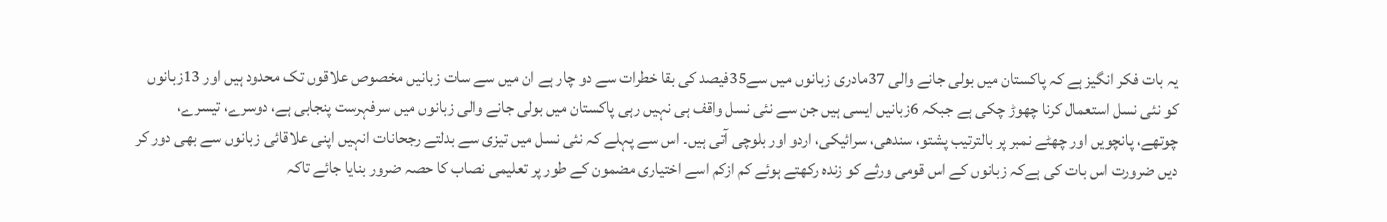یہ بات فکر انگیز ہے کہ پاکستان میں بولی جانے والی 37مادری زبانوں میں سے35فیصد کی بقا خطرات سے دو چار ہے ان میں سے سات زبانیں مخصوص علاقوں تک محدود ہیں اور 13زبانوں کو نئی نسل استعمال کرنا چھوڑ چکی ہے جبکہ 6زبانیں ایسی ہیں جن سے نئی نسل واقف ہی نہیں رہی پاکستان میں بولی جانے والی زبانوں میں سرفہرست پنجابی ہے، دوسرے، تیسرے، چوتھے، پانچویں اور چھٹے نمبر پر بالترتیب پشتو، سندھی، سرائیکی، اردو اور بلوچی آتی ہیں۔ اس سے پہلے کہ نئی نسل میں تیزی سے بدلتے رجحانات انہیں اپنی علاقائی زبانوں سے بھی دور کر دیں ضرورت اس بات کی ہےکہ زبانوں کے اس قومی ورثے کو زندہ رکھتے ہوئے کم ازکم اسے اختیاری مضمون کے طور پر تعلیمی نصاب کا حصہ ضرور بنایا جائے تاکہ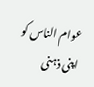عوام الناس کو اپنی ذہنی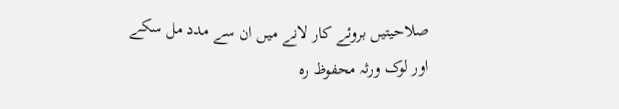صلاحیتیں بروئے کار لانے میں ان سے مدد مل سکے اور لوک ورثہ محفوظ رہ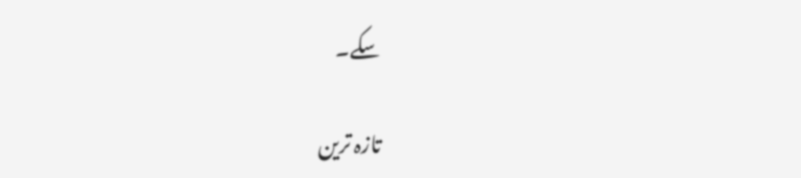سکے۔

تازہ ترین